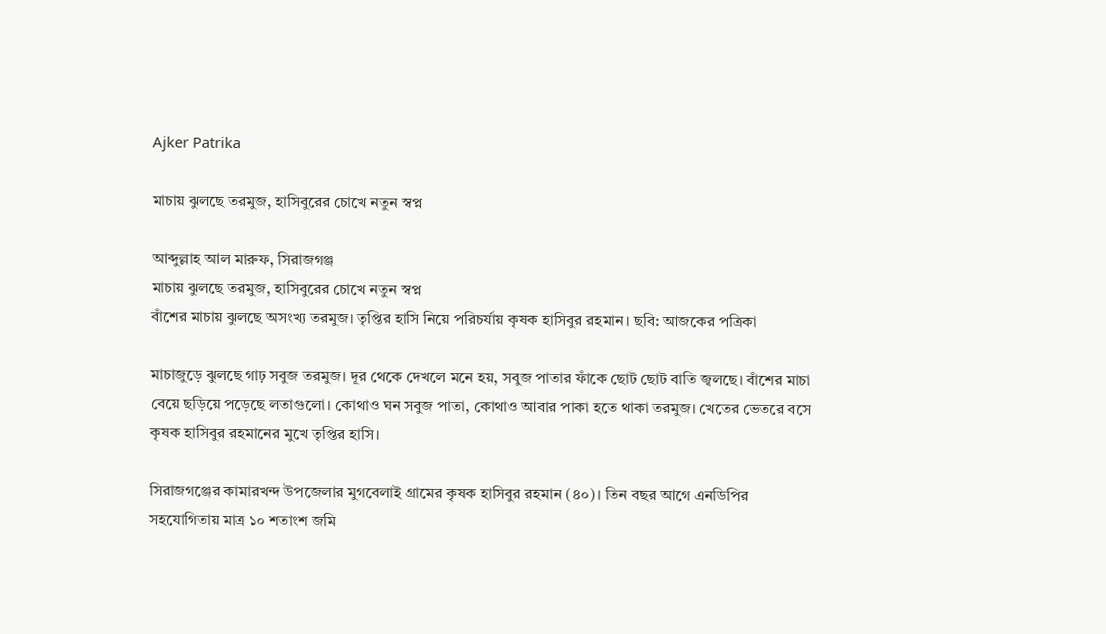Ajker Patrika

মাচায় ঝুলছে তরমুজ, হাসিবুরের চোখে নতুন স্বপ্ন

আব্দুল্লাহ আল মারুফ, সিরাজগঞ্জ
মাচায় ঝুলছে তরমুজ, হাসিবুরের চোখে নতুন স্বপ্ন
বাঁশের মাচায় ঝুলছে অসংখ্য তরমুজ। তৃপ্তির হাসি নিয়ে পরিচর্যায় কৃষক হাসিবুর রহমান। ছবি: আজকের পত্রিকা

মাচাজুড়ে ঝুলছে গাঢ় সবুজ তরমুজ। দূর থেকে দেখলে মনে হয়, সবুজ পাতার ফাঁকে ছোট ছোট বাতি জ্বলছে। বাঁশের মাচা বেয়ে ছড়িয়ে পড়েছে লতাগুলো। কোথাও ঘন সবুজ পাতা, কোথাও আবার পাকা হতে থাকা তরমুজ। খেতের ভেতরে বসে কৃষক হাসিবুর রহমানের মুখে তৃপ্তির হাসি।

সিরাজগঞ্জের কামারখন্দ উপজেলার মুগবেলাই গ্রামের কৃষক হাসিবুর রহমান (৪০)। তিন বছর আগে এনডিপির সহযোগিতায় মাত্র ১০ শতাংশ জমি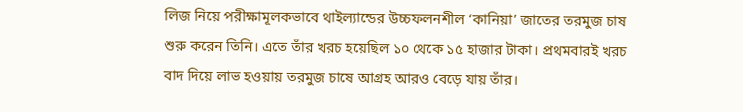লিজ নিয়ে পরীক্ষামূলকভাবে থাইল্যান্ডের উচ্চফলনশীল ‘কানিয়া’ জাতের তরমুজ চাষ শুরু করেন তিনি। এতে তাঁর খরচ হয়েছিল ১০ থেকে ১৫ হাজার টাকা। প্রথমবারই খরচ বাদ দিয়ে লাভ হওয়ায় তরমুজ চাষে আগ্রহ আরও বেড়ে যায় তাঁর।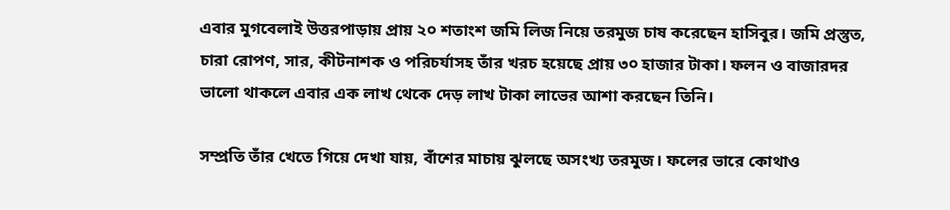এবার মুগবেলাই উত্তরপাড়ায় প্রায় ২০ শতাংশ জমি লিজ নিয়ে তরমুজ চাষ করেছেন হাসিবুর। জমি প্রস্তুত, চারা রোপণ, সার, কীটনাশক ও পরিচর্যাসহ তাঁর খরচ হয়েছে প্রায় ৩০ হাজার টাকা। ফলন ও বাজারদর ভালো থাকলে এবার এক লাখ থেকে দেড় লাখ টাকা লাভের আশা করছেন তিনি।

সম্প্রতি তাঁর খেতে গিয়ে দেখা যায়, বাঁশের মাচায় ঝুলছে অসংখ্য তরমুজ। ফলের ভারে কোথাও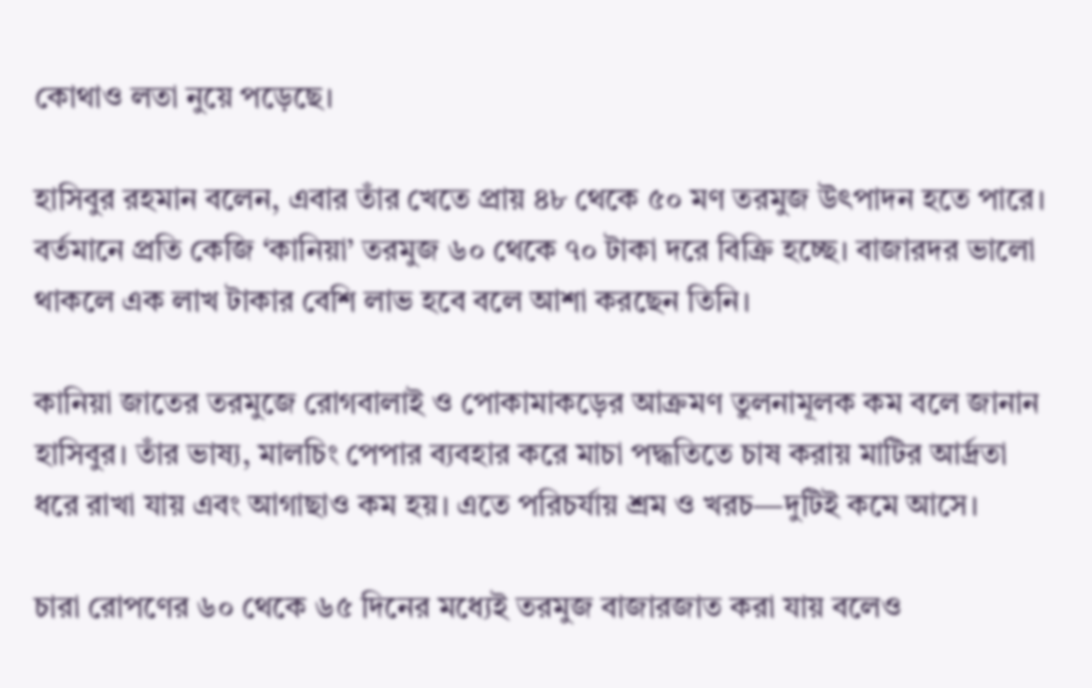কোথাও লতা নুয়ে পড়েছে।

হাসিবুর রহমান বলেন, এবার তাঁর খেতে প্রায় ৪৮ থেকে ৫০ মণ তরমুজ উৎপাদন হতে পারে। বর্তমানে প্রতি কেজি ‘কানিয়া’ তরমুজ ৬০ থেকে ৭০ টাকা দরে বিক্রি হচ্ছে। বাজারদর ভালো থাকলে এক লাখ টাকার বেশি লাভ হবে বলে আশা করছেন তিনি।

কানিয়া জাতের তরমুজে রোগবালাই ও পোকামাকড়ের আক্রমণ তুলনামূলক কম বলে জানান হাসিবুর। তাঁর ভাষ্য, মালচিং পেপার ব্যবহার করে মাচা পদ্ধতিতে চাষ করায় মাটির আর্দ্রতা ধরে রাখা যায় এবং আগাছাও কম হয়। এতে পরিচর্যায় শ্রম ও খরচ—দুটিই কমে আসে।

চারা রোপণের ৬০ থেকে ৬৫ দিনের মধ্যেই তরমুজ বাজারজাত করা যায় বলেও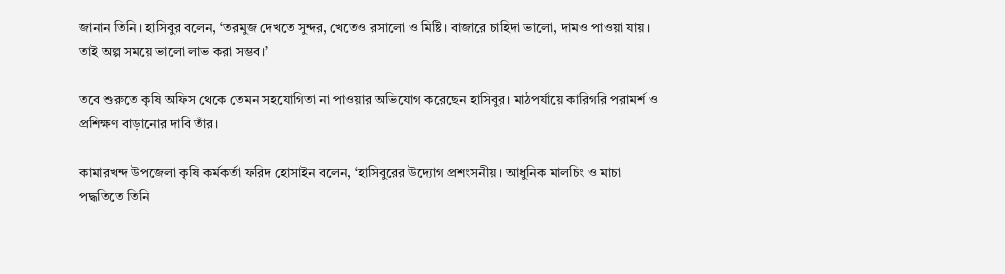জানান তিনি। হাসিবুর বলেন, ‘তরমুজ দেখতে সুন্দর, খেতেও রসালো ও মিষ্টি। বাজারে চাহিদা ভালো, দামও পাওয়া যায়। তাই অল্প সময়ে ভালো লাভ করা সম্ভব।’

তবে শুরুতে কৃষি অফিস থেকে তেমন সহযোগিতা না পাওয়ার অভিযোগ করেছেন হাসিবুর। মাঠপর্যায়ে কারিগরি পরামর্শ ও প্রশিক্ষণ বাড়ানোর দাবি তাঁর।

কামারখন্দ উপজেলা কৃষি কর্মকর্তা ফরিদ হোসাইন বলেন, ‘হাসিবুরের উদ্যোগ প্রশংসনীয়। আধুনিক মালচিং ও মাচা পদ্ধতিতে তিনি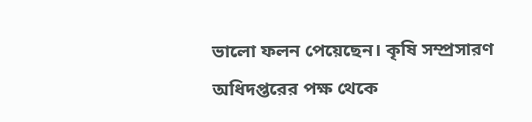ভালো ফলন পেয়েছেন। কৃষি সম্প্রসারণ অধিদপ্তরের পক্ষ থেকে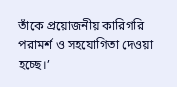তাঁকে প্রয়োজনীয় কারিগরি পরামর্শ ও সহযোগিতা দেওয়া হচ্ছে।’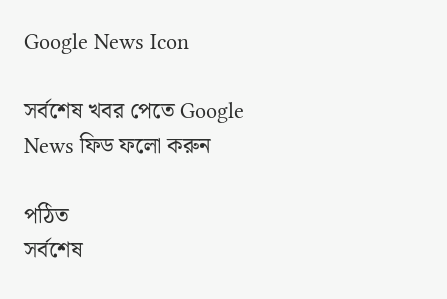Google News Icon

সর্বশেষ খবর পেতে Google News ফিড ফলো করুন

পঠিত
সর্বশেষ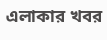এলাকার খবর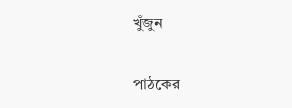খুঁজুন

পাঠকের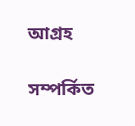আগ্রহ

সম্পর্কিত